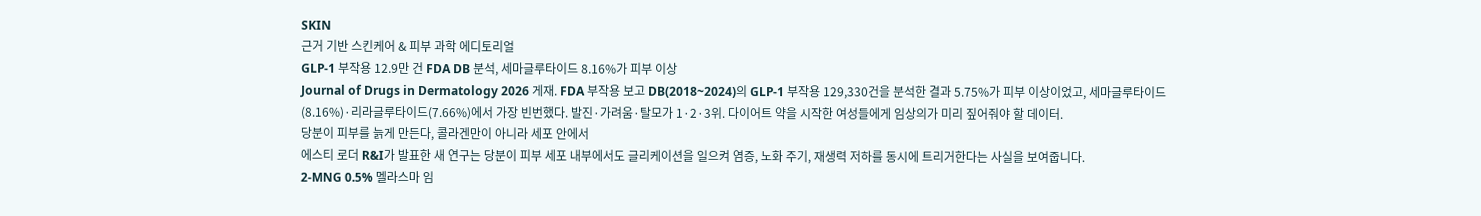SKIN
근거 기반 스킨케어 & 피부 과학 에디토리얼
GLP-1 부작용 12.9만 건 FDA DB 분석, 세마글루타이드 8.16%가 피부 이상
Journal of Drugs in Dermatology 2026 게재. FDA 부작용 보고 DB(2018~2024)의 GLP-1 부작용 129,330건을 분석한 결과 5.75%가 피부 이상이었고, 세마글루타이드(8.16%)·리라글루타이드(7.66%)에서 가장 빈번했다. 발진·가려움·탈모가 1·2·3위. 다이어트 약을 시작한 여성들에게 임상의가 미리 짚어줘야 할 데이터.
당분이 피부를 늙게 만든다, 콜라겐만이 아니라 세포 안에서
에스티 로더 R&I가 발표한 새 연구는 당분이 피부 세포 내부에서도 글리케이션을 일으켜 염증, 노화 주기, 재생력 저하를 동시에 트리거한다는 사실을 보여줍니다.
2-MNG 0.5% 멜라스마 임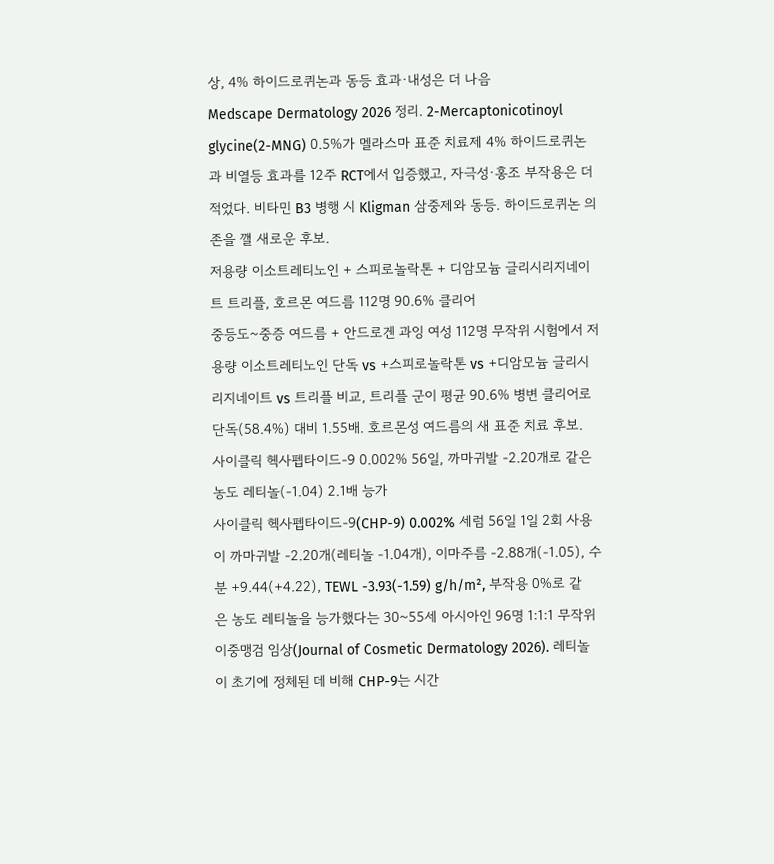상, 4% 하이드로퀴논과 동등 효과·내성은 더 나음
Medscape Dermatology 2026 정리. 2-Mercaptonicotinoyl glycine(2-MNG) 0.5%가 멜라스마 표준 치료제 4% 하이드로퀴논과 비열등 효과를 12주 RCT에서 입증했고, 자극성·홍조 부작용은 더 적었다. 비타민 B3 병행 시 Kligman 삼중제와 동등. 하이드로퀴논 의존을 깰 새로운 후보.
저용량 이소트레티노인 + 스피로놀락톤 + 디암모늄 글리시리지네이트 트리플, 호르몬 여드름 112명 90.6% 클리어
중등도~중증 여드름 + 안드로겐 과잉 여성 112명 무작위 시험에서 저용량 이소트레티노인 단독 vs +스피로놀락톤 vs +디암모늄 글리시리지네이트 vs 트리플 비교, 트리플 군이 평균 90.6% 병변 클리어로 단독(58.4%) 대비 1.55배. 호르몬성 여드름의 새 표준 치료 후보.
사이클릭 헥사펩타이드-9 0.002% 56일, 까마귀발 -2.20개로 같은 농도 레티놀(-1.04) 2.1배 능가
사이클릭 헥사펩타이드-9(CHP-9) 0.002% 세럼 56일 1일 2회 사용이 까마귀발 -2.20개(레티놀 -1.04개), 이마주름 -2.88개(-1.05), 수분 +9.44(+4.22), TEWL -3.93(-1.59) g/h/m², 부작용 0%로 같은 농도 레티놀을 능가했다는 30~55세 아시아인 96명 1:1:1 무작위 이중맹검 임상(Journal of Cosmetic Dermatology 2026). 레티놀이 초기에 정체된 데 비해 CHP-9는 시간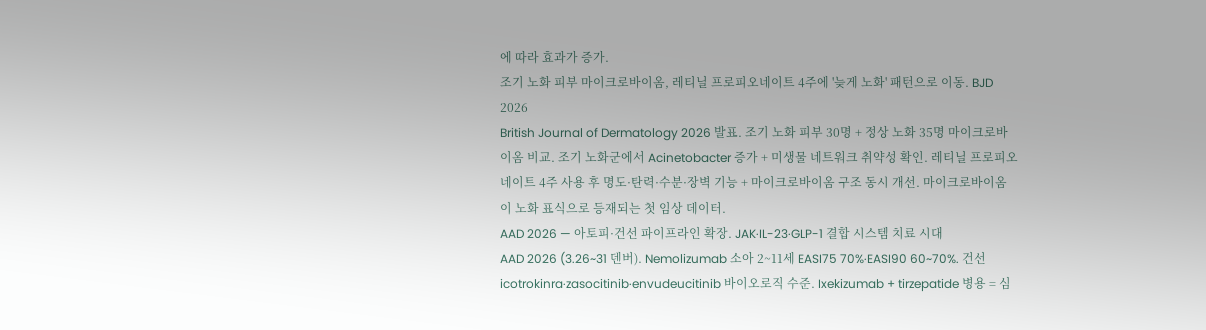에 따라 효과가 증가.
조기 노화 피부 마이크로바이옴, 레티닐 프로피오네이트 4주에 '늦게 노화' 패턴으로 이동. BJD 2026
British Journal of Dermatology 2026 발표. 조기 노화 피부 30명 + 정상 노화 35명 마이크로바이옴 비교. 조기 노화군에서 Acinetobacter 증가 + 미생물 네트워크 취약성 확인. 레티닐 프로피오네이트 4주 사용 후 명도·탄력·수분·장벽 기능 + 마이크로바이옴 구조 동시 개선. 마이크로바이옴이 노화 표식으로 등재되는 첫 임상 데이터.
AAD 2026 — 아토피·건선 파이프라인 확장. JAK·IL-23·GLP-1 결합 시스템 치료 시대
AAD 2026 (3.26~31 덴버). Nemolizumab 소아 2~11세 EASI75 70%·EASI90 60~70%. 건선 icotrokinra·zasocitinib·envudeucitinib 바이오로직 수준. Ixekizumab + tirzepatide 병용 = 심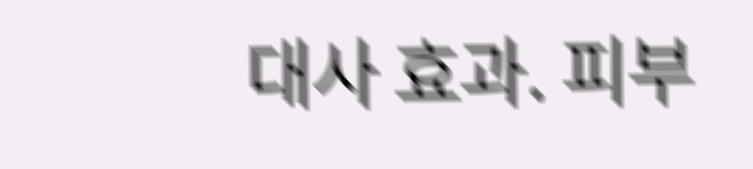대사 효과. 피부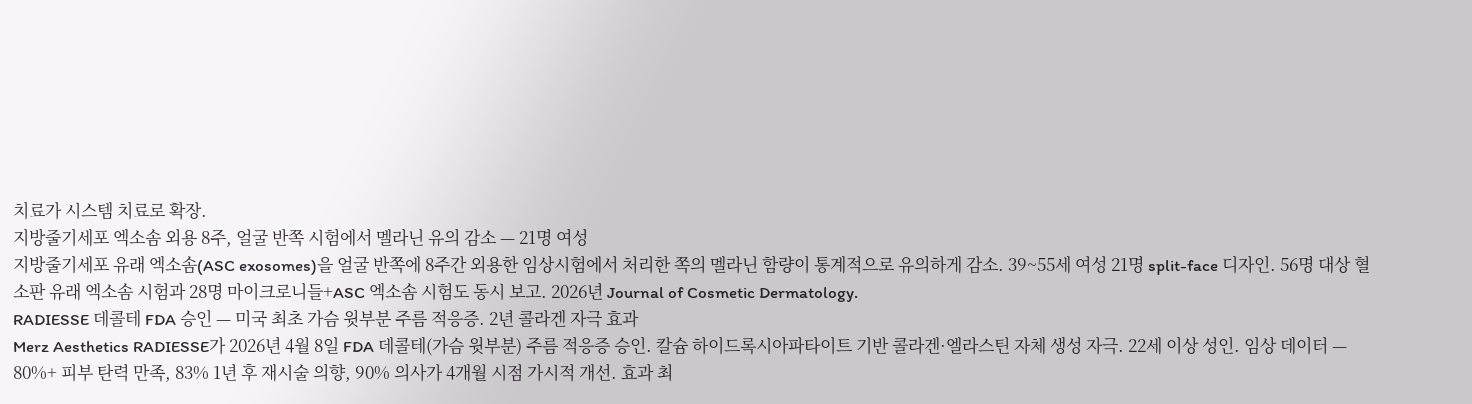치료가 시스템 치료로 확장.
지방줄기세포 엑소솜 외용 8주, 얼굴 반쪽 시험에서 멜라닌 유의 감소 — 21명 여성
지방줄기세포 유래 엑소솜(ASC exosomes)을 얼굴 반쪽에 8주간 외용한 임상시험에서 처리한 쪽의 멜라닌 함량이 통계적으로 유의하게 감소. 39~55세 여성 21명 split-face 디자인. 56명 대상 혈소판 유래 엑소솜 시험과 28명 마이크로니들+ASC 엑소솜 시험도 동시 보고. 2026년 Journal of Cosmetic Dermatology.
RADIESSE 데콜테 FDA 승인 — 미국 최초 가슴 윗부분 주름 적응증. 2년 콜라겐 자극 효과
Merz Aesthetics RADIESSE가 2026년 4월 8일 FDA 데콜테(가슴 윗부분) 주름 적응증 승인. 칼슘 하이드록시아파타이트 기반 콜라겐·엘라스틴 자체 생성 자극. 22세 이상 성인. 임상 데이터 — 80%+ 피부 탄력 만족, 83% 1년 후 재시술 의향, 90% 의사가 4개월 시점 가시적 개선. 효과 최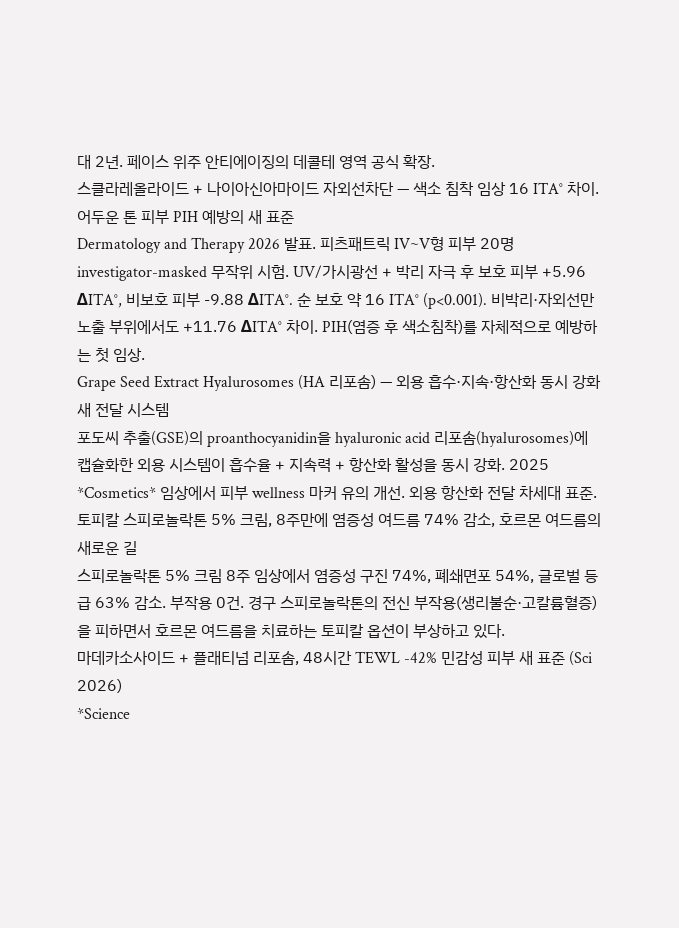대 2년. 페이스 위주 안티에이징의 데콜테 영역 공식 확장.
스클라레올라이드 + 나이아신아마이드 자외선차단 — 색소 침착 임상 16 ITA° 차이. 어두운 톤 피부 PIH 예방의 새 표준
Dermatology and Therapy 2026 발표. 피츠패트릭 IV~V형 피부 20명 investigator-masked 무작위 시험. UV/가시광선 + 박리 자극 후 보호 피부 +5.96 ΔITA°, 비보호 피부 -9.88 ΔITA°. 순 보호 약 16 ITA° (p<0.001). 비박리·자외선만 노출 부위에서도 +11.76 ΔITA° 차이. PIH(염증 후 색소침착)를 자체적으로 예방하는 첫 임상.
Grape Seed Extract Hyalurosomes (HA 리포솜) — 외용 흡수·지속·항산화 동시 강화 새 전달 시스템
포도씨 추출(GSE)의 proanthocyanidin을 hyaluronic acid 리포솜(hyalurosomes)에 캡슐화한 외용 시스템이 흡수율 + 지속력 + 항산화 활성을 동시 강화. 2025 *Cosmetics* 임상에서 피부 wellness 마커 유의 개선. 외용 항산화 전달 차세대 표준.
토피칼 스피로놀락톤 5% 크림, 8주만에 염증성 여드름 74% 감소, 호르몬 여드름의 새로운 길
스피로놀락톤 5% 크림 8주 임상에서 염증성 구진 74%, 폐쇄면포 54%, 글로벌 등급 63% 감소. 부작용 0건. 경구 스피로놀락톤의 전신 부작용(생리불순·고칼륨혈증)을 피하면서 호르몬 여드름을 치료하는 토피칼 옵션이 부상하고 있다.
마데카소사이드 + 플래티넘 리포솜, 48시간 TEWL -42% 민감성 피부 새 표준 (Sci 2026)
*Science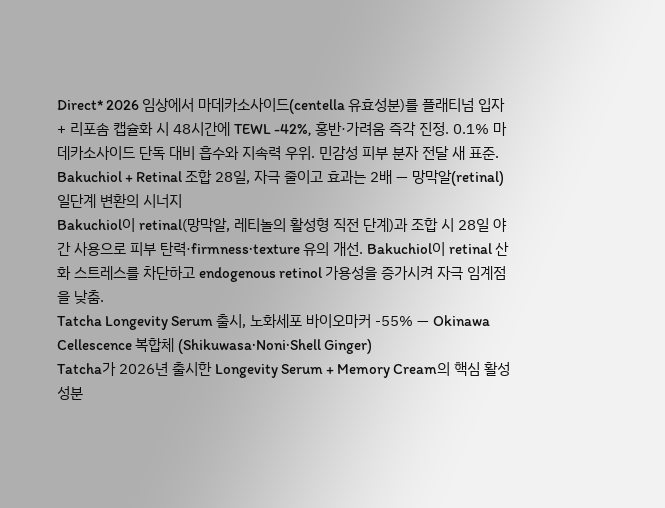Direct* 2026 임상에서 마데카소사이드(centella 유효성분)를 플래티넘 입자 + 리포솜 캡슐화 시 48시간에 TEWL -42%, 홍반·가려움 즉각 진정. 0.1% 마데카소사이드 단독 대비 흡수와 지속력 우위. 민감성 피부 분자 전달 새 표준.
Bakuchiol + Retinal 조합 28일, 자극 줄이고 효과는 2배 — 망막알(retinal) 일단계 변환의 시너지
Bakuchiol이 retinal(망막알, 레티놀의 활성형 직전 단계)과 조합 시 28일 야간 사용으로 피부 탄력·firmness·texture 유의 개선. Bakuchiol이 retinal 산화 스트레스를 차단하고 endogenous retinol 가용성을 증가시켜 자극 임계점을 낮춤.
Tatcha Longevity Serum 출시, 노화세포 바이오마커 -55% — Okinawa Cellescence 복합체 (Shikuwasa·Noni·Shell Ginger)
Tatcha가 2026년 출시한 Longevity Serum + Memory Cream의 핵심 활성성분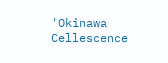'Okinawa Cellescence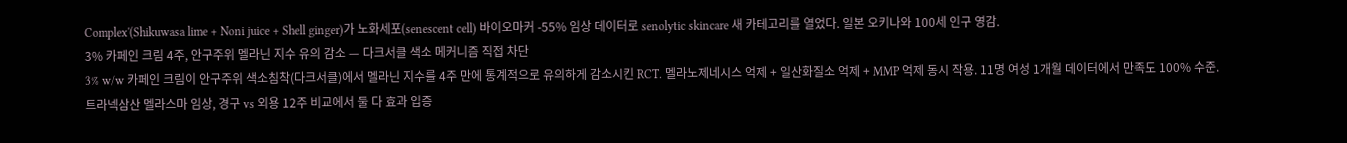Complex'(Shikuwasa lime + Noni juice + Shell ginger)가 노화세포(senescent cell) 바이오마커 -55% 임상 데이터로 senolytic skincare 새 카테고리를 열었다. 일본 오키나와 100세 인구 영감.
3% 카페인 크림 4주, 안구주위 멜라닌 지수 유의 감소 — 다크서클 색소 메커니즘 직접 차단
3% w/w 카페인 크림이 안구주위 색소침착(다크서클)에서 멜라닌 지수를 4주 만에 통계적으로 유의하게 감소시킨 RCT. 멜라노제네시스 억제 + 일산화질소 억제 + MMP 억제 동시 작용. 11명 여성 1개월 데이터에서 만족도 100% 수준.
트라넥삼산 멜라스마 임상, 경구 vs 외용 12주 비교에서 둘 다 효과 입증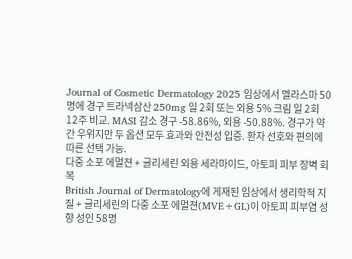Journal of Cosmetic Dermatology 2025 임상에서 멜라스마 50명에 경구 트라넥삼산 250mg 일 2회 또는 외용 5% 크림 일 2회 12주 비교. MASI 감소 경구 -58.86%, 외용 -50.88%. 경구가 약간 우위지만 두 옵션 모두 효과와 안전성 입증. 환자 선호와 편의에 따른 선택 가능.
다중 소포 에멀젼 + 글리세린 외용 세라마이드, 아토피 피부 장벽 회복
British Journal of Dermatology에 게재된 임상에서 생리학적 지질 + 글리세린의 다중 소포 에멀젼(MVE+GL)이 아토피 피부염 성향 성인 58명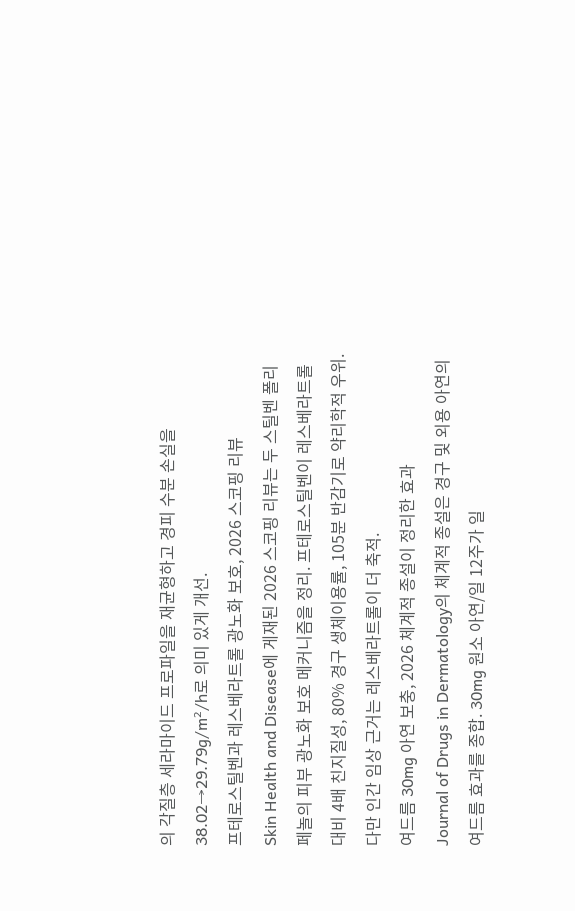의 각질층 세라마이드 프로파일을 재균형하고 경피 수분 손실을 38.02→29.79g/m²/h로 의미 있게 개선.
프테로스틸벤과 레스베라트롤 광노화 보호, 2026 스코핑 리뷰
Skin Health and Disease에 게재된 2026 스코핑 리뷰는 두 스틸벤 폴리페놀의 피부 광노화 보호 메커니즘을 정리. 프테로스틸벤이 레스베라트롤 대비 4배 친지질성, 80% 경구 생체이용률, 105분 반감기로 약리학적 우위. 다만 인간 임상 근거는 레스베라트롤이 더 축적.
여드름 30mg 아연 보충, 2026 체계적 종설이 정리한 효과
Journal of Drugs in Dermatology의 체계적 종설은 경구 및 외용 아연의 여드름 효과를 종합. 30mg 원소 아연/일 12주가 일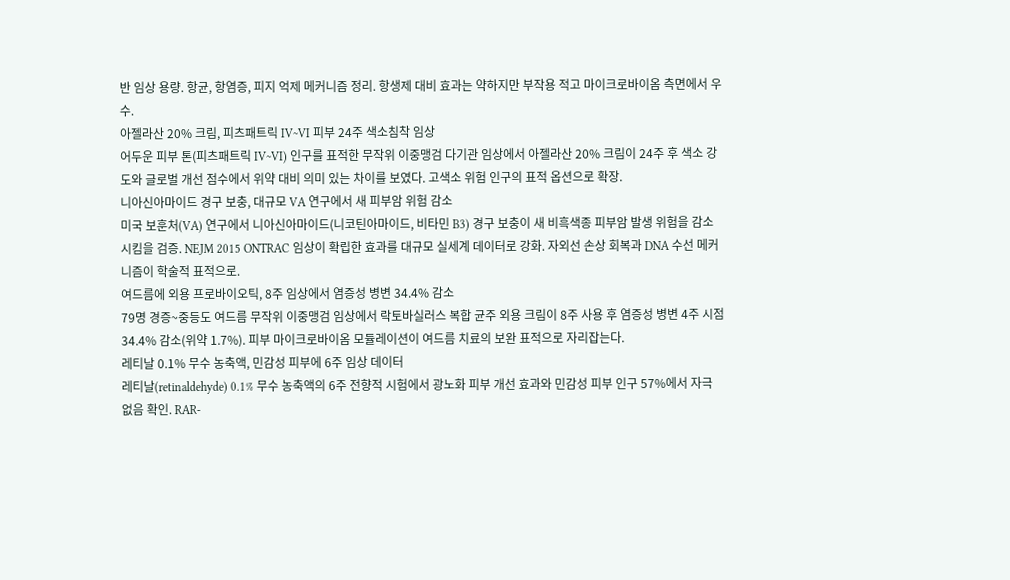반 임상 용량. 항균, 항염증, 피지 억제 메커니즘 정리. 항생제 대비 효과는 약하지만 부작용 적고 마이크로바이옴 측면에서 우수.
아젤라산 20% 크림, 피츠패트릭 IV~VI 피부 24주 색소침착 임상
어두운 피부 톤(피츠패트릭 IV~VI) 인구를 표적한 무작위 이중맹검 다기관 임상에서 아젤라산 20% 크림이 24주 후 색소 강도와 글로벌 개선 점수에서 위약 대비 의미 있는 차이를 보였다. 고색소 위험 인구의 표적 옵션으로 확장.
니아신아마이드 경구 보충, 대규모 VA 연구에서 새 피부암 위험 감소
미국 보훈처(VA) 연구에서 니아신아마이드(니코틴아마이드, 비타민 B3) 경구 보충이 새 비흑색종 피부암 발생 위험을 감소시킴을 검증. NEJM 2015 ONTRAC 임상이 확립한 효과를 대규모 실세계 데이터로 강화. 자외선 손상 회복과 DNA 수선 메커니즘이 학술적 표적으로.
여드름에 외용 프로바이오틱, 8주 임상에서 염증성 병변 34.4% 감소
79명 경증~중등도 여드름 무작위 이중맹검 임상에서 락토바실러스 복합 균주 외용 크림이 8주 사용 후 염증성 병변 4주 시점 34.4% 감소(위약 1.7%). 피부 마이크로바이옴 모듈레이션이 여드름 치료의 보완 표적으로 자리잡는다.
레티날 0.1% 무수 농축액, 민감성 피부에 6주 임상 데이터
레티날(retinaldehyde) 0.1% 무수 농축액의 6주 전향적 시험에서 광노화 피부 개선 효과와 민감성 피부 인구 57%에서 자극 없음 확인. RAR-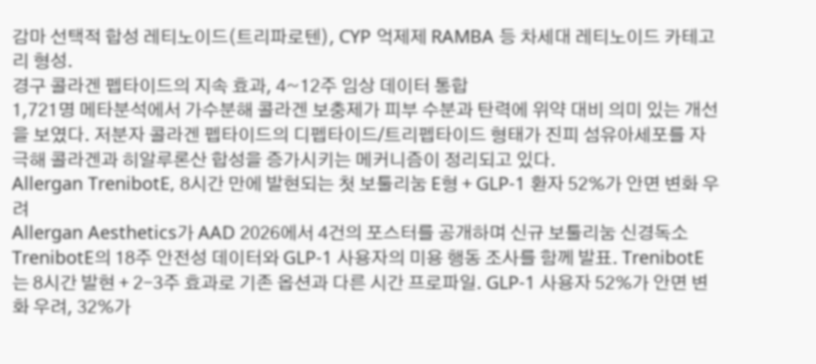감마 선택적 합성 레티노이드(트리파로텐), CYP 억제제 RAMBA 등 차세대 레티노이드 카테고리 형성.
경구 콜라겐 펩타이드의 지속 효과, 4~12주 임상 데이터 통합
1,721명 메타분석에서 가수분해 콜라겐 보충제가 피부 수분과 탄력에 위약 대비 의미 있는 개선을 보였다. 저분자 콜라겐 펩타이드의 디펩타이드/트리펩타이드 형태가 진피 섬유아세포를 자극해 콜라겐과 히알루론산 합성을 증가시키는 메커니즘이 정리되고 있다.
Allergan TrenibotE, 8시간 만에 발현되는 첫 보툴리눔 E형 + GLP-1 환자 52%가 안면 변화 우려
Allergan Aesthetics가 AAD 2026에서 4건의 포스터를 공개하며 신규 보툴리눔 신경독소 TrenibotE의 18주 안전성 데이터와 GLP-1 사용자의 미용 행동 조사를 함께 발표. TrenibotE는 8시간 발현 + 2-3주 효과로 기존 옵션과 다른 시간 프로파일. GLP-1 사용자 52%가 안면 변화 우려, 32%가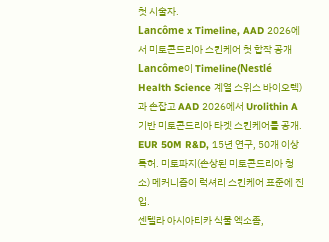첫 시술자.
Lancôme x Timeline, AAD 2026에서 미토콘드리아 스킨케어 첫 합작 공개
Lancôme이 Timeline(Nestlé Health Science 계열 스위스 바이오텍)과 손잡고 AAD 2026에서 Urolithin A 기반 미토콘드리아 타겟 스킨케어를 공개. EUR 50M R&D, 15년 연구, 50개 이상 특허. 미토파지(손상된 미토콘드리아 청소) 메커니즘이 럭셔리 스킨케어 표준에 진입.
센텔라 아시아티카 식물 엑소좀,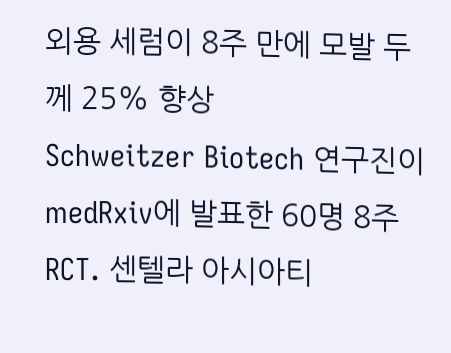외용 세럼이 8주 만에 모발 두께 25% 향상
Schweitzer Biotech 연구진이 medRxiv에 발표한 60명 8주 RCT. 센텔라 아시아티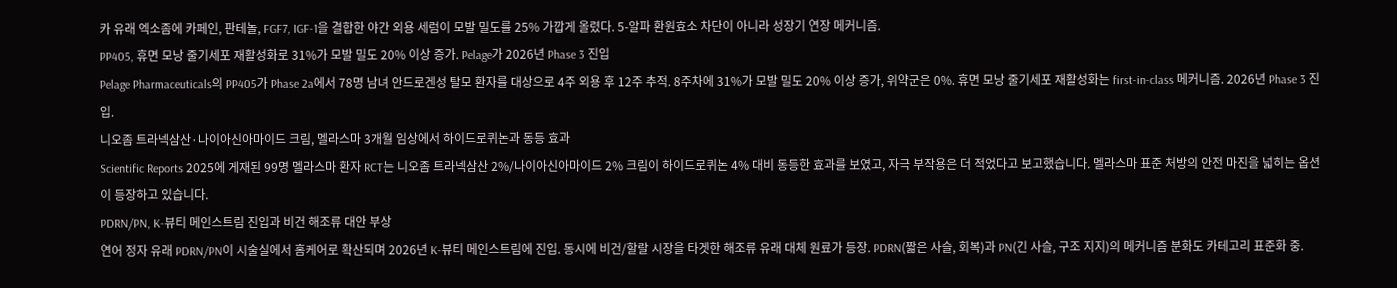카 유래 엑소좀에 카페인, 판테놀, FGF7, IGF-1을 결합한 야간 외용 세럼이 모발 밀도를 25% 가깝게 올렸다. 5-알파 환원효소 차단이 아니라 성장기 연장 메커니즘.
PP405, 휴면 모낭 줄기세포 재활성화로 31%가 모발 밀도 20% 이상 증가. Pelage가 2026년 Phase 3 진입
Pelage Pharmaceuticals의 PP405가 Phase 2a에서 78명 남녀 안드로겐성 탈모 환자를 대상으로 4주 외용 후 12주 추적. 8주차에 31%가 모발 밀도 20% 이상 증가, 위약군은 0%. 휴면 모낭 줄기세포 재활성화는 first-in-class 메커니즘. 2026년 Phase 3 진입.
니오좀 트라넥삼산·나이아신아마이드 크림, 멜라스마 3개월 임상에서 하이드로퀴논과 동등 효과
Scientific Reports 2025에 게재된 99명 멜라스마 환자 RCT는 니오좀 트라넥삼산 2%/나이아신아마이드 2% 크림이 하이드로퀴논 4% 대비 동등한 효과를 보였고, 자극 부작용은 더 적었다고 보고했습니다. 멜라스마 표준 처방의 안전 마진을 넓히는 옵션이 등장하고 있습니다.
PDRN/PN, K-뷰티 메인스트림 진입과 비건 해조류 대안 부상
연어 정자 유래 PDRN/PN이 시술실에서 홈케어로 확산되며 2026년 K-뷰티 메인스트림에 진입. 동시에 비건/할랄 시장을 타겟한 해조류 유래 대체 원료가 등장. PDRN(짧은 사슬, 회복)과 PN(긴 사슬, 구조 지지)의 메커니즘 분화도 카테고리 표준화 중.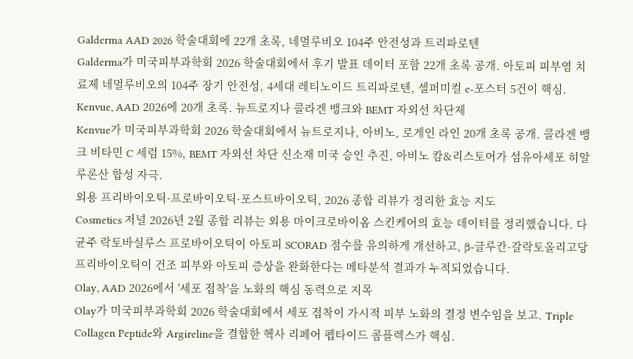Galderma AAD 2026 학술대회에 22개 초록, 네멀루비오 104주 안전성과 트리파로텐
Galderma가 미국피부과학회 2026 학술대회에서 후기 발표 데이터 포함 22개 초록 공개. 아토피 피부염 치료제 네멀루비오의 104주 장기 안전성, 4세대 레티노이드 트리파로텐, 셀퍼미컬 e-포스터 5건이 핵심.
Kenvue, AAD 2026에 20개 초록. 뉴트로지나 콜라겐 뱅크와 BEMT 자외선 차단제
Kenvue가 미국피부과학회 2026 학술대회에서 뉴트로지나, 아비노, 로게인 라인 20개 초록 공개. 콜라겐 뱅크 비타민 C 세럼 15%, BEMT 자외선 차단 신소재 미국 승인 추진, 아비노 캄&리스토어가 섬유아세포 히알루론산 합성 자극.
외용 프리바이오틱·프로바이오틱·포스트바이오틱, 2026 종합 리뷰가 정리한 효능 지도
Cosmetics 저널 2026년 2월 종합 리뷰는 외용 마이크로바이옴 스킨케어의 효능 데이터를 정리했습니다. 다균주 락토바실루스 프로바이오틱이 아토피 SCORAD 점수를 유의하게 개선하고, β-글루칸·갈락토올리고당 프리바이오틱이 건조 피부와 아토피 증상을 완화한다는 메타분석 결과가 누적되었습니다.
Olay, AAD 2026에서 '세포 접착'을 노화의 핵심 동력으로 지목
Olay가 미국피부과학회 2026 학술대회에서 세포 접착이 가시적 피부 노화의 결정 변수임을 보고. Triple Collagen Peptide와 Argireline을 결합한 헥사 리페어 펩타이드 콤플렉스가 핵심.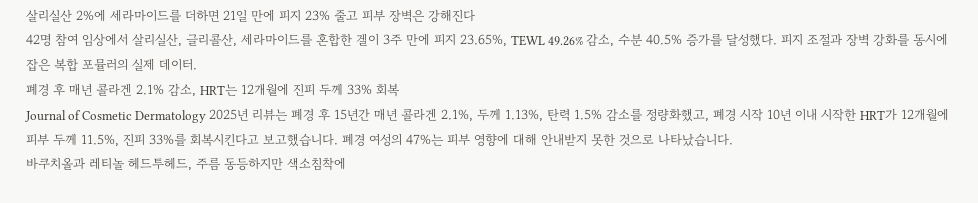살리실산 2%에 세라마이드를 더하면 21일 만에 피지 23% 줄고 피부 장벽은 강해진다
42명 참여 임상에서 살리실산, 글리콜산, 세라마이드를 혼합한 겔이 3주 만에 피지 23.65%, TEWL 49.26% 감소, 수분 40.5% 증가를 달성했다. 피지 조절과 장벽 강화를 동시에 잡은 복합 포뮬러의 실제 데이터.
폐경 후 매년 콜라겐 2.1% 감소, HRT는 12개월에 진피 두께 33% 회복
Journal of Cosmetic Dermatology 2025년 리뷰는 폐경 후 15년간 매년 콜라겐 2.1%, 두께 1.13%, 탄력 1.5% 감소를 정량화했고, 폐경 시작 10년 이내 시작한 HRT가 12개월에 피부 두께 11.5%, 진피 33%를 회복시킨다고 보고했습니다. 폐경 여성의 47%는 피부 영향에 대해 안내받지 못한 것으로 나타났습니다.
바쿠치올과 레티놀 헤드투헤드, 주름 동등하지만 색소침착에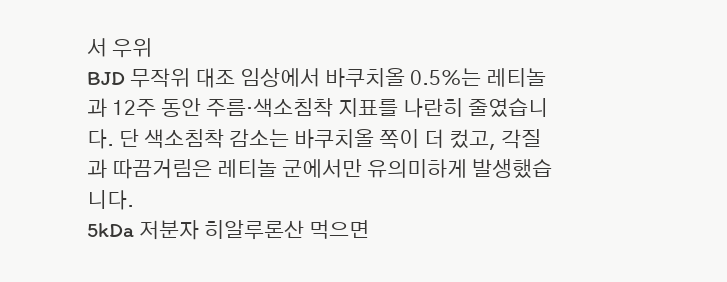서 우위
BJD 무작위 대조 임상에서 바쿠치올 0.5%는 레티놀과 12주 동안 주름·색소침착 지표를 나란히 줄였습니다. 단 색소침착 감소는 바쿠치올 쪽이 더 컸고, 각질과 따끔거림은 레티놀 군에서만 유의미하게 발생했습니다.
5kDa 저분자 히알루론산 먹으면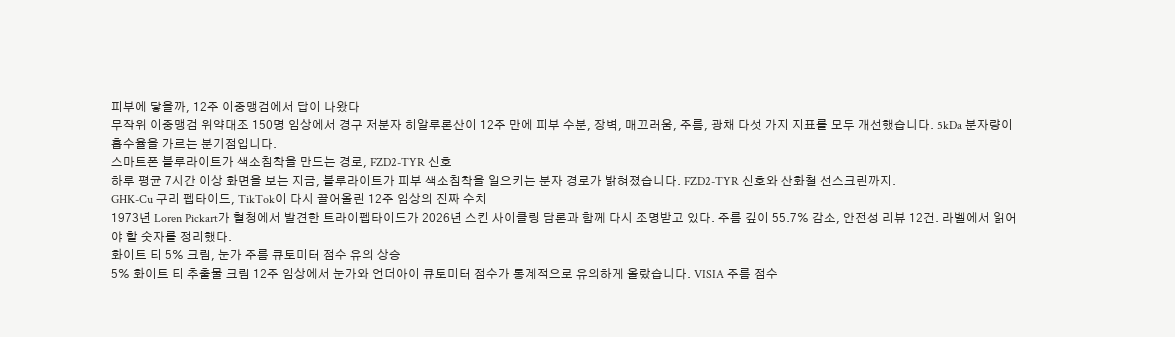피부에 닿을까, 12주 이중맹검에서 답이 나왔다
무작위 이중맹검 위약대조 150명 임상에서 경구 저분자 히알루론산이 12주 만에 피부 수분, 장벽, 매끄러움, 주름, 광채 다섯 가지 지표를 모두 개선했습니다. 5kDa 분자량이 흡수율을 가르는 분기점입니다.
스마트폰 블루라이트가 색소침착을 만드는 경로, FZD2-TYR 신호
하루 평균 7시간 이상 화면을 보는 지금, 블루라이트가 피부 색소침착을 일으키는 분자 경로가 밝혀졌습니다. FZD2-TYR 신호와 산화철 선스크린까지.
GHK-Cu 구리 펩타이드, TikTok이 다시 끌어올린 12주 임상의 진짜 수치
1973년 Loren Pickart가 혈청에서 발견한 트라이펩타이드가 2026년 스킨 사이클링 담론과 함께 다시 조명받고 있다. 주름 깊이 55.7% 감소, 안전성 리뷰 12건. 라벨에서 읽어야 할 숫자를 정리했다.
화이트 티 5% 크림, 눈가 주름 큐토미터 점수 유의 상승
5% 화이트 티 추출물 크림 12주 임상에서 눈가와 언더아이 큐토미터 점수가 통계적으로 유의하게 올랐습니다. VISIA 주름 점수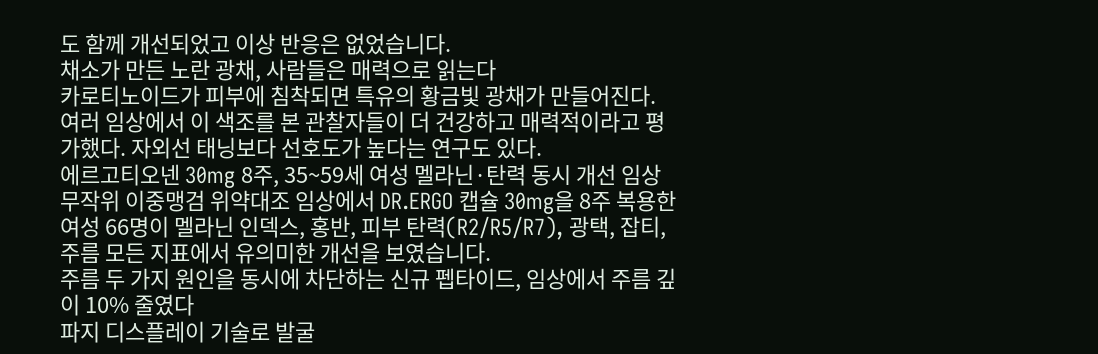도 함께 개선되었고 이상 반응은 없었습니다.
채소가 만든 노란 광채, 사람들은 매력으로 읽는다
카로티노이드가 피부에 침착되면 특유의 황금빛 광채가 만들어진다. 여러 임상에서 이 색조를 본 관찰자들이 더 건강하고 매력적이라고 평가했다. 자외선 태닝보다 선호도가 높다는 연구도 있다.
에르고티오넨 30mg 8주, 35~59세 여성 멜라닌·탄력 동시 개선 임상
무작위 이중맹검 위약대조 임상에서 DR.ERGO 캡슐 30mg을 8주 복용한 여성 66명이 멜라닌 인덱스, 홍반, 피부 탄력(R2/R5/R7), 광택, 잡티, 주름 모든 지표에서 유의미한 개선을 보였습니다.
주름 두 가지 원인을 동시에 차단하는 신규 펩타이드, 임상에서 주름 깊이 10% 줄였다
파지 디스플레이 기술로 발굴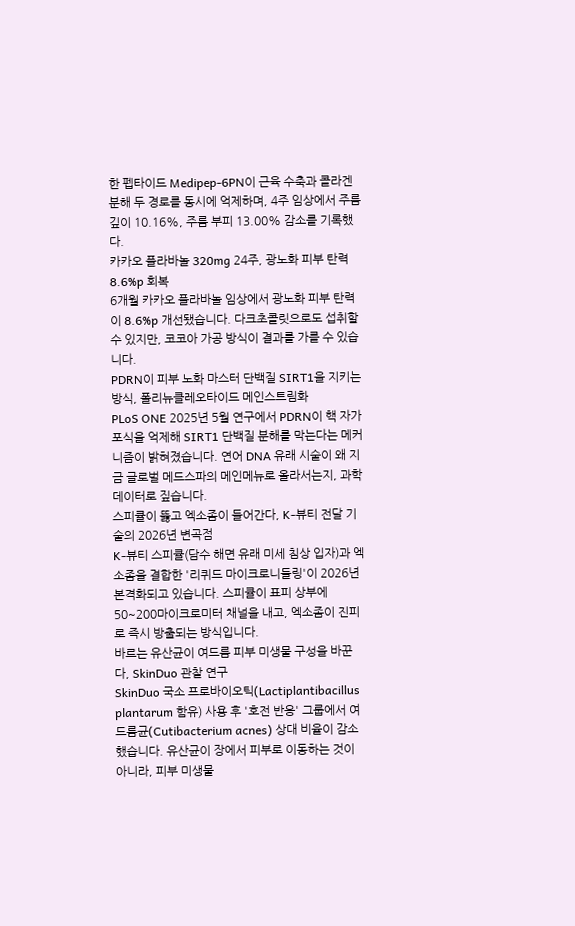한 펩타이드 Medipep-6PN이 근육 수축과 콜라겐 분해 두 경로를 동시에 억제하며, 4주 임상에서 주름 깊이 10.16%, 주름 부피 13.00% 감소를 기록했다.
카카오 플라바놀 320mg 24주, 광노화 피부 탄력 8.6%p 회복
6개월 카카오 플라바놀 임상에서 광노화 피부 탄력이 8.6%p 개선됐습니다. 다크초콜릿으로도 섭취할 수 있지만, 코코아 가공 방식이 결과를 가를 수 있습니다.
PDRN이 피부 노화 마스터 단백질 SIRT1을 지키는 방식, 폴리뉴클레오타이드 메인스트림화
PLoS ONE 2025년 5월 연구에서 PDRN이 핵 자가포식을 억제해 SIRT1 단백질 분해를 막는다는 메커니즘이 밝혀졌습니다. 연어 DNA 유래 시술이 왜 지금 글로벌 메드스파의 메인메뉴로 올라서는지, 과학 데이터로 짚습니다.
스피큘이 뚫고 엑소좀이 들어간다, K-뷰티 전달 기술의 2026년 변곡점
K-뷰티 스피큘(담수 해면 유래 미세 침상 입자)과 엑소좀을 결합한 '리퀴드 마이크로니들링'이 2026년 본격화되고 있습니다. 스피큘이 표피 상부에 50~200마이크로미터 채널을 내고, 엑소좀이 진피로 즉시 방출되는 방식입니다.
바르는 유산균이 여드름 피부 미생물 구성을 바꾼다, SkinDuo 관찰 연구
SkinDuo 국소 프로바이오틱(Lactiplantibacillus plantarum 함유) 사용 후 '호전 반응' 그룹에서 여드름균(Cutibacterium acnes) 상대 비율이 감소했습니다. 유산균이 장에서 피부로 이동하는 것이 아니라, 피부 미생물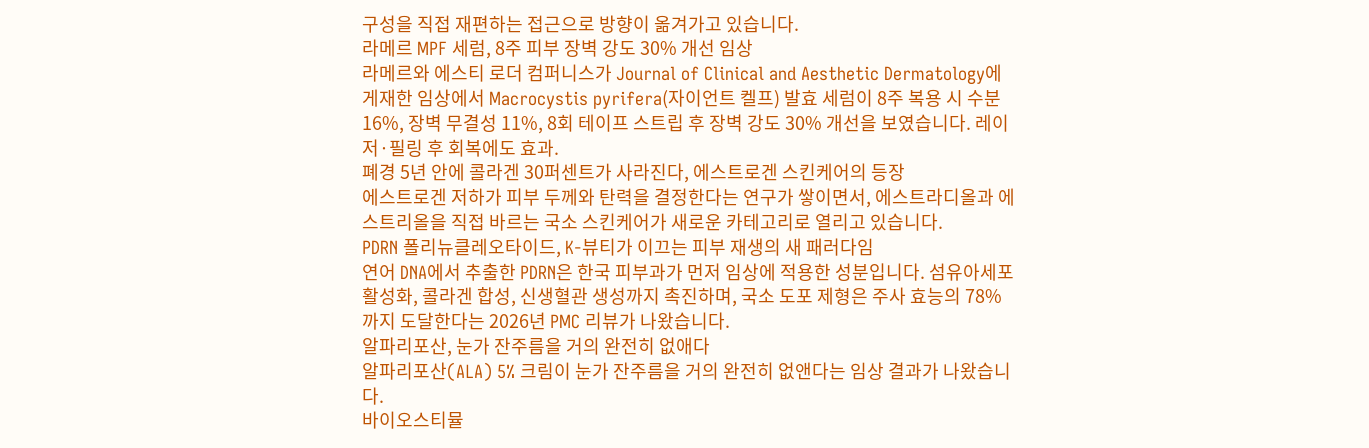구성을 직접 재편하는 접근으로 방향이 옮겨가고 있습니다.
라메르 MPF 세럼, 8주 피부 장벽 강도 30% 개선 임상
라메르와 에스티 로더 컴퍼니스가 Journal of Clinical and Aesthetic Dermatology에 게재한 임상에서 Macrocystis pyrifera(자이언트 켈프) 발효 세럼이 8주 복용 시 수분 16%, 장벽 무결성 11%, 8회 테이프 스트립 후 장벽 강도 30% 개선을 보였습니다. 레이저·필링 후 회복에도 효과.
폐경 5년 안에 콜라겐 30퍼센트가 사라진다, 에스트로겐 스킨케어의 등장
에스트로겐 저하가 피부 두께와 탄력을 결정한다는 연구가 쌓이면서, 에스트라디올과 에스트리올을 직접 바르는 국소 스킨케어가 새로운 카테고리로 열리고 있습니다.
PDRN 폴리뉴클레오타이드, K-뷰티가 이끄는 피부 재생의 새 패러다임
연어 DNA에서 추출한 PDRN은 한국 피부과가 먼저 임상에 적용한 성분입니다. 섬유아세포 활성화, 콜라겐 합성, 신생혈관 생성까지 촉진하며, 국소 도포 제형은 주사 효능의 78%까지 도달한다는 2026년 PMC 리뷰가 나왔습니다.
알파리포산, 눈가 잔주름을 거의 완전히 없애다
알파리포산(ALA) 5% 크림이 눈가 잔주름을 거의 완전히 없앤다는 임상 결과가 나왔습니다.
바이오스티뮬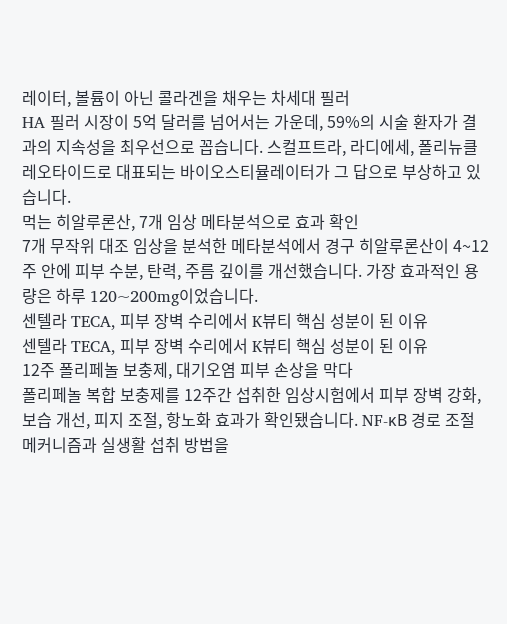레이터, 볼륨이 아닌 콜라겐을 채우는 차세대 필러
HA 필러 시장이 5억 달러를 넘어서는 가운데, 59%의 시술 환자가 결과의 지속성을 최우선으로 꼽습니다. 스컬프트라, 라디에세, 폴리뉴클레오타이드로 대표되는 바이오스티뮬레이터가 그 답으로 부상하고 있습니다.
먹는 히알루론산, 7개 임상 메타분석으로 효과 확인
7개 무작위 대조 임상을 분석한 메타분석에서 경구 히알루론산이 4~12주 안에 피부 수분, 탄력, 주름 깊이를 개선했습니다. 가장 효과적인 용량은 하루 120~200mg이었습니다.
센텔라 TECA, 피부 장벽 수리에서 K뷰티 핵심 성분이 된 이유
센텔라 TECA, 피부 장벽 수리에서 K뷰티 핵심 성분이 된 이유
12주 폴리페놀 보충제, 대기오염 피부 손상을 막다
폴리페놀 복합 보충제를 12주간 섭취한 임상시험에서 피부 장벽 강화, 보습 개선, 피지 조절, 항노화 효과가 확인됐습니다. NF-κB 경로 조절 메커니즘과 실생활 섭취 방법을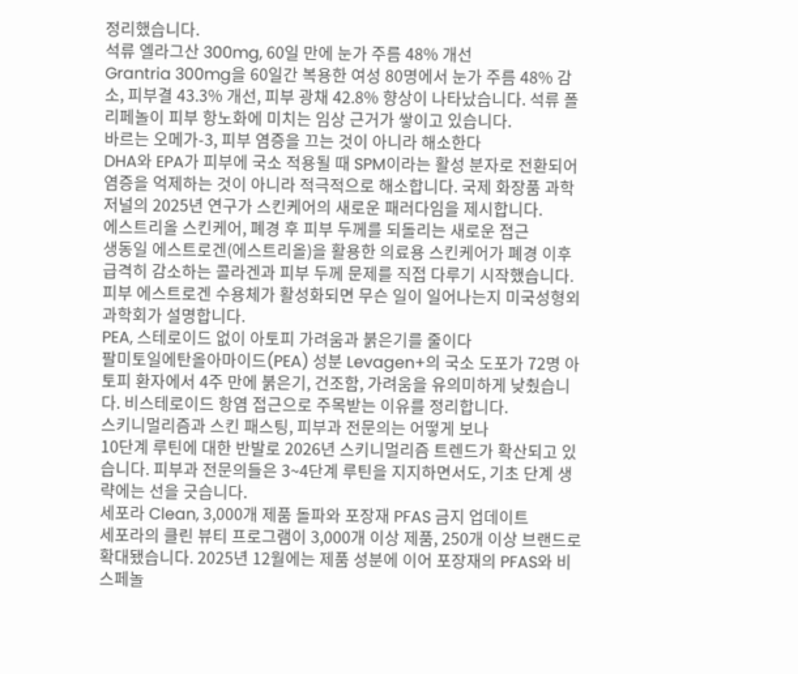정리했습니다.
석류 엘라그산 300mg, 60일 만에 눈가 주름 48% 개선
Grantria 300mg을 60일간 복용한 여성 80명에서 눈가 주름 48% 감소, 피부결 43.3% 개선, 피부 광채 42.8% 향상이 나타났습니다. 석류 폴리페놀이 피부 항노화에 미치는 임상 근거가 쌓이고 있습니다.
바르는 오메가-3, 피부 염증을 끄는 것이 아니라 해소한다
DHA와 EPA가 피부에 국소 적용될 때 SPM이라는 활성 분자로 전환되어 염증을 억제하는 것이 아니라 적극적으로 해소합니다. 국제 화장품 과학 저널의 2025년 연구가 스킨케어의 새로운 패러다임을 제시합니다.
에스트리올 스킨케어, 폐경 후 피부 두께를 되돌리는 새로운 접근
생동일 에스트로겐(에스트리올)을 활용한 의료용 스킨케어가 폐경 이후 급격히 감소하는 콜라겐과 피부 두께 문제를 직접 다루기 시작했습니다. 피부 에스트로겐 수용체가 활성화되면 무슨 일이 일어나는지 미국성형외과학회가 설명합니다.
PEA, 스테로이드 없이 아토피 가려움과 붉은기를 줄이다
팔미토일에탄올아마이드(PEA) 성분 Levagen+의 국소 도포가 72명 아토피 환자에서 4주 만에 붉은기, 건조함, 가려움을 유의미하게 낮췄습니다. 비스테로이드 항염 접근으로 주목받는 이유를 정리합니다.
스키니멀리즘과 스킨 패스팅, 피부과 전문의는 어떻게 보나
10단계 루틴에 대한 반발로 2026년 스키니멀리즘 트렌드가 확산되고 있습니다. 피부과 전문의들은 3~4단계 루틴을 지지하면서도, 기초 단계 생략에는 선을 긋습니다.
세포라 Clean, 3,000개 제품 돌파와 포장재 PFAS 금지 업데이트
세포라의 클린 뷰티 프로그램이 3,000개 이상 제품, 250개 이상 브랜드로 확대됐습니다. 2025년 12월에는 제품 성분에 이어 포장재의 PFAS와 비스페놀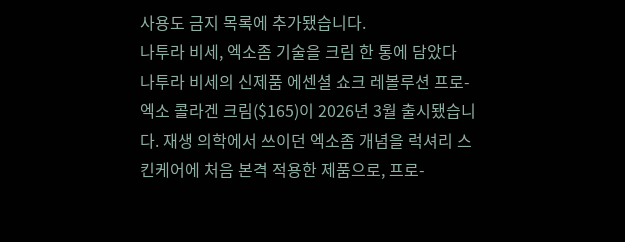사용도 금지 목록에 추가됐습니다.
나투라 비세, 엑소좀 기술을 크림 한 통에 담았다
나투라 비세의 신제품 에센셜 쇼크 레볼루션 프로-엑소 콜라겐 크림($165)이 2026년 3월 출시됐습니다. 재생 의학에서 쓰이던 엑소좀 개념을 럭셔리 스킨케어에 처음 본격 적용한 제품으로, 프로-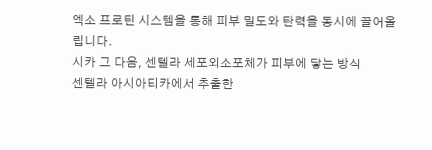엑소 프로틴 시스템을 통해 피부 밀도와 탄력을 동시에 끌어올립니다.
시카 그 다음, 센텔라 세포외소포체가 피부에 닿는 방식
센텔라 아시아티카에서 추출한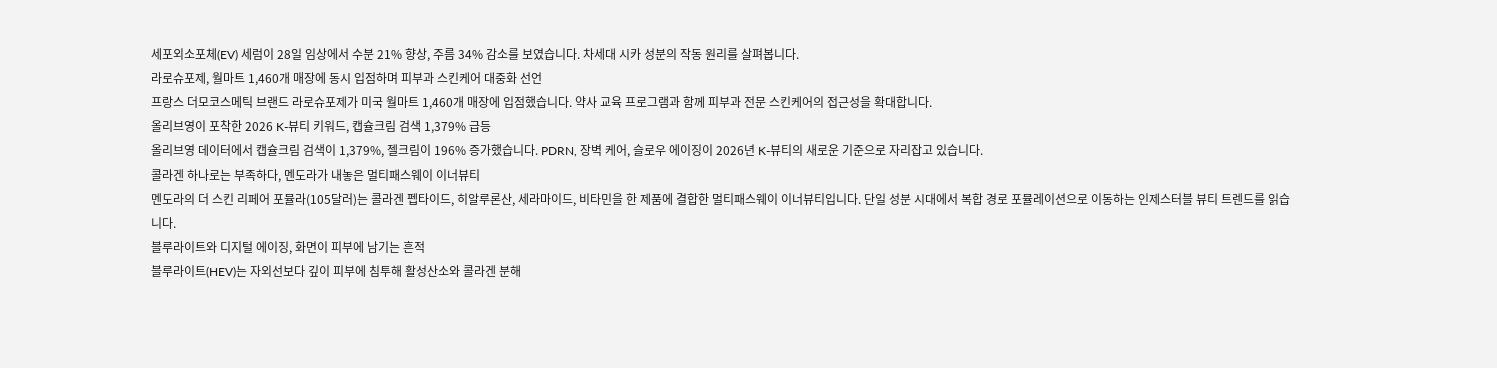세포외소포체(EV) 세럼이 28일 임상에서 수분 21% 향상, 주름 34% 감소를 보였습니다. 차세대 시카 성분의 작동 원리를 살펴봅니다.
라로슈포제, 월마트 1,460개 매장에 동시 입점하며 피부과 스킨케어 대중화 선언
프랑스 더모코스메틱 브랜드 라로슈포제가 미국 월마트 1,460개 매장에 입점했습니다. 약사 교육 프로그램과 함께 피부과 전문 스킨케어의 접근성을 확대합니다.
올리브영이 포착한 2026 K-뷰티 키워드, 캡슐크림 검색 1,379% 급등
올리브영 데이터에서 캡슐크림 검색이 1,379%, 젤크림이 196% 증가했습니다. PDRN, 장벽 케어, 슬로우 에이징이 2026년 K-뷰티의 새로운 기준으로 자리잡고 있습니다.
콜라겐 하나로는 부족하다, 멘도라가 내놓은 멀티패스웨이 이너뷰티
멘도라의 더 스킨 리페어 포뮬라(105달러)는 콜라겐 펩타이드, 히알루론산, 세라마이드, 비타민을 한 제품에 결합한 멀티패스웨이 이너뷰티입니다. 단일 성분 시대에서 복합 경로 포뮬레이션으로 이동하는 인제스터블 뷰티 트렌드를 읽습니다.
블루라이트와 디지털 에이징, 화면이 피부에 남기는 흔적
블루라이트(HEV)는 자외선보다 깊이 피부에 침투해 활성산소와 콜라겐 분해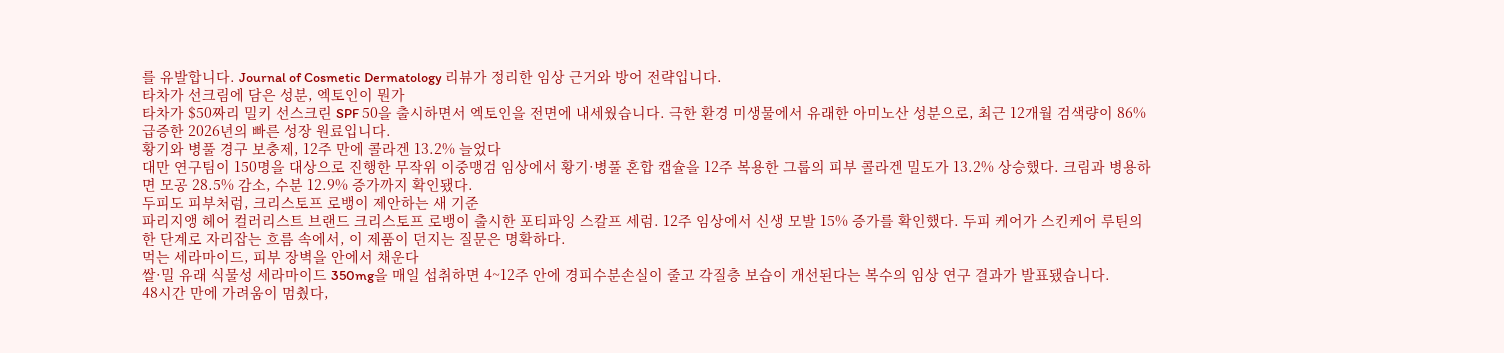를 유발합니다. Journal of Cosmetic Dermatology 리뷰가 정리한 임상 근거와 방어 전략입니다.
타차가 선크림에 담은 성분, 엑토인이 뭔가
타차가 $50짜리 밀키 선스크린 SPF 50을 출시하면서 엑토인을 전면에 내세웠습니다. 극한 환경 미생물에서 유래한 아미노산 성분으로, 최근 12개월 검색량이 86% 급증한 2026년의 빠른 성장 원료입니다.
황기와 병풀 경구 보충제, 12주 만에 콜라겐 13.2% 늘었다
대만 연구팀이 150명을 대상으로 진행한 무작위 이중맹검 임상에서 황기·병풀 혼합 캡슐을 12주 복용한 그룹의 피부 콜라겐 밀도가 13.2% 상승했다. 크림과 병용하면 모공 28.5% 감소, 수분 12.9% 증가까지 확인됐다.
두피도 피부처럼, 크리스토프 로뱅이 제안하는 새 기준
파리지앵 헤어 컬러리스트 브랜드 크리스토프 로뱅이 출시한 포티파잉 스칼프 세럼. 12주 임상에서 신생 모발 15% 증가를 확인했다. 두피 케어가 스킨케어 루틴의 한 단계로 자리잡는 흐름 속에서, 이 제품이 던지는 질문은 명확하다.
먹는 세라마이드, 피부 장벽을 안에서 채운다
쌀·밀 유래 식물성 세라마이드 350mg을 매일 섭취하면 4~12주 안에 경피수분손실이 줄고 각질층 보습이 개선된다는 복수의 임상 연구 결과가 발표됐습니다.
48시간 만에 가려움이 멈췄다,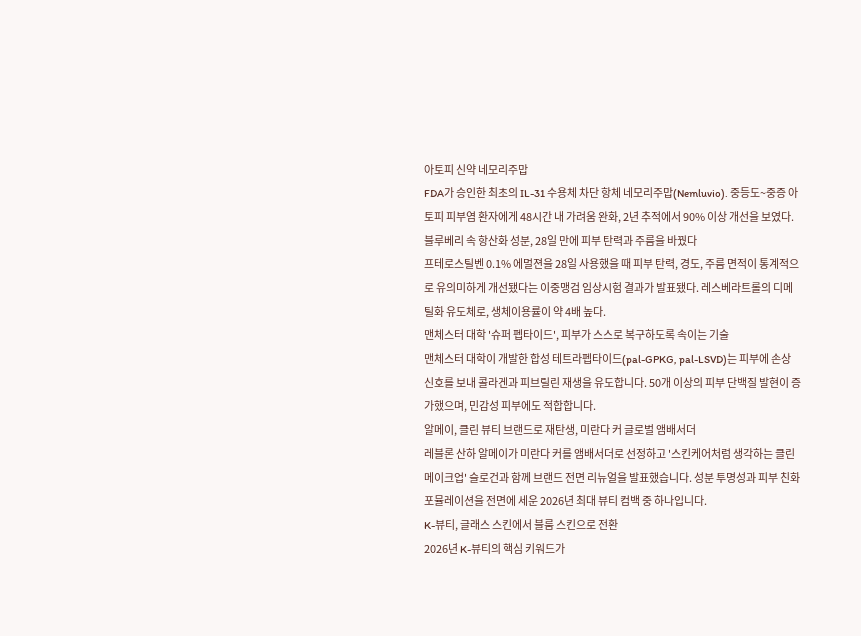아토피 신약 네모리주맙
FDA가 승인한 최초의 IL-31 수용체 차단 항체 네모리주맙(Nemluvio). 중등도~중증 아토피 피부염 환자에게 48시간 내 가려움 완화, 2년 추적에서 90% 이상 개선을 보였다.
블루베리 속 항산화 성분, 28일 만에 피부 탄력과 주름을 바꿨다
프테로스틸벤 0.1% 에멀젼을 28일 사용했을 때 피부 탄력, 경도, 주름 면적이 통계적으로 유의미하게 개선됐다는 이중맹검 임상시험 결과가 발표됐다. 레스베라트롤의 디메틸화 유도체로, 생체이용률이 약 4배 높다.
맨체스터 대학 '슈퍼 펩타이드', 피부가 스스로 복구하도록 속이는 기술
맨체스터 대학이 개발한 합성 테트라펩타이드(pal-GPKG, pal-LSVD)는 피부에 손상 신호를 보내 콜라겐과 피브릴린 재생을 유도합니다. 50개 이상의 피부 단백질 발현이 증가했으며, 민감성 피부에도 적합합니다.
알메이, 클린 뷰티 브랜드로 재탄생, 미란다 커 글로벌 앰배서더
레블론 산하 알메이가 미란다 커를 앰배서더로 선정하고 '스킨케어처럼 생각하는 클린 메이크업' 슬로건과 함께 브랜드 전면 리뉴얼을 발표했습니다. 성분 투명성과 피부 친화 포뮬레이션을 전면에 세운 2026년 최대 뷰티 컴백 중 하나입니다.
K-뷰티, 글래스 스킨에서 블룸 스킨으로 전환
2026년 K-뷰티의 핵심 키워드가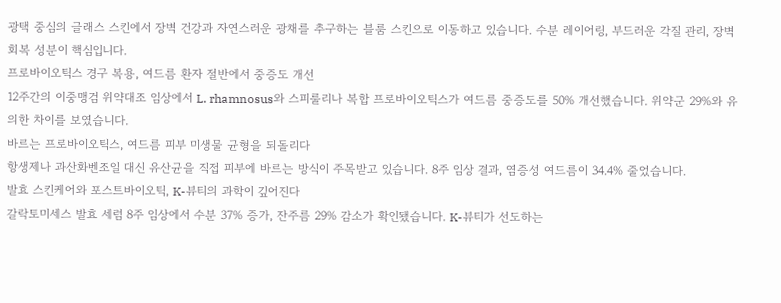광택 중심의 글래스 스킨에서 장벽 건강과 자연스러운 광채를 추구하는 블룸 스킨으로 이동하고 있습니다. 수분 레이어링, 부드러운 각질 관리, 장벽 회복 성분이 핵심입니다.
프로바이오틱스 경구 복용, 여드름 환자 절반에서 중증도 개선
12주간의 이중맹검 위약대조 임상에서 L. rhamnosus와 스피룰리나 복합 프로바이오틱스가 여드름 중증도를 50% 개선했습니다. 위약군 29%와 유의한 차이를 보였습니다.
바르는 프로바이오틱스, 여드름 피부 미생물 균형을 되돌리다
항생제나 과산화벤조일 대신 유산균을 직접 피부에 바르는 방식이 주목받고 있습니다. 8주 임상 결과, 염증성 여드름이 34.4% 줄었습니다.
발효 스킨케어와 포스트바이오틱, K-뷰티의 과학이 깊어진다
갈락토미세스 발효 세럼 8주 임상에서 수분 37% 증가, 잔주름 29% 감소가 확인됐습니다. K-뷰티가 선도하는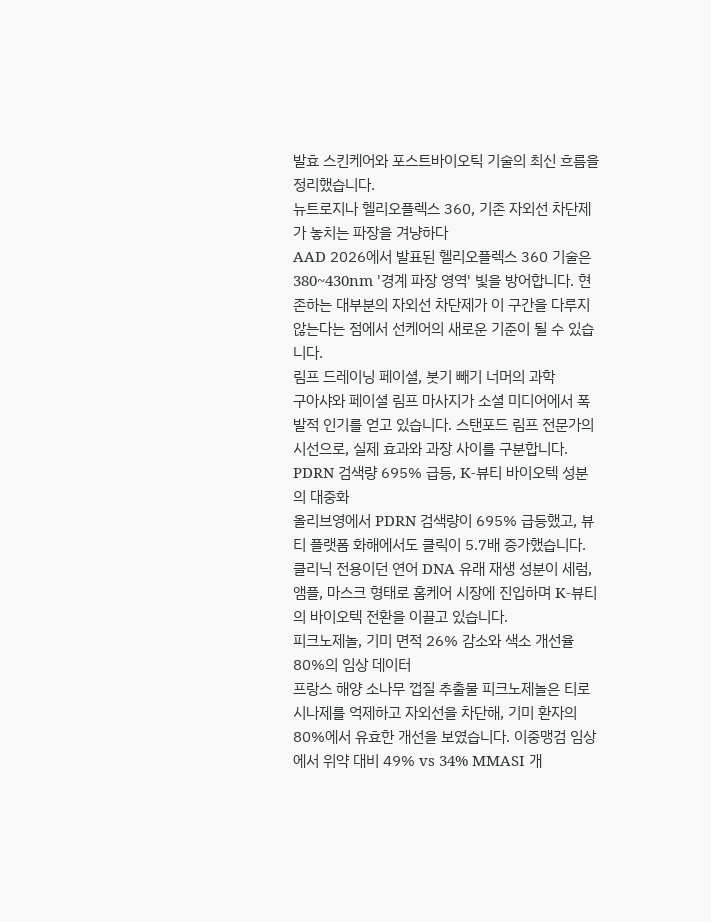발효 스킨케어와 포스트바이오틱 기술의 최신 흐름을 정리했습니다.
뉴트로지나 헬리오플렉스 360, 기존 자외선 차단제가 놓치는 파장을 겨냥하다
AAD 2026에서 발표된 헬리오플렉스 360 기술은 380~430nm '경계 파장 영역' 빛을 방어합니다. 현존하는 대부분의 자외선 차단제가 이 구간을 다루지 않는다는 점에서 선케어의 새로운 기준이 될 수 있습니다.
림프 드레이닝 페이셜, 붓기 빼기 너머의 과학
구아샤와 페이셜 림프 마사지가 소셜 미디어에서 폭발적 인기를 얻고 있습니다. 스탠포드 림프 전문가의 시선으로, 실제 효과와 과장 사이를 구분합니다.
PDRN 검색량 695% 급등, K-뷰티 바이오텍 성분의 대중화
올리브영에서 PDRN 검색량이 695% 급등했고, 뷰티 플랫폼 화해에서도 클릭이 5.7배 증가했습니다. 클리닉 전용이던 연어 DNA 유래 재생 성분이 세럼, 앰플, 마스크 형태로 홈케어 시장에 진입하며 K-뷰티의 바이오텍 전환을 이끌고 있습니다.
피크노제놀, 기미 면적 26% 감소와 색소 개선율 80%의 임상 데이터
프랑스 해양 소나무 껍질 추출물 피크노제놀은 티로시나제를 억제하고 자외선을 차단해, 기미 환자의 80%에서 유효한 개선을 보였습니다. 이중맹검 임상에서 위약 대비 49% vs 34% MMASI 개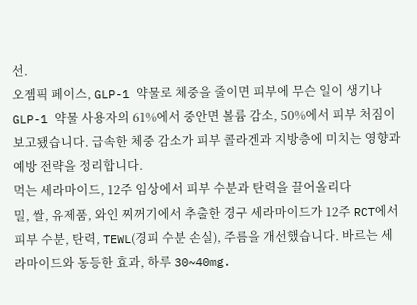선.
오젬픽 페이스, GLP-1 약물로 체중을 줄이면 피부에 무슨 일이 생기나
GLP-1 약물 사용자의 61%에서 중안면 볼륨 감소, 50%에서 피부 처짐이 보고됐습니다. 급속한 체중 감소가 피부 콜라겐과 지방층에 미치는 영향과 예방 전략을 정리합니다.
먹는 세라마이드, 12주 임상에서 피부 수분과 탄력을 끌어올리다
밀, 쌀, 유제품, 와인 찌꺼기에서 추출한 경구 세라마이드가 12주 RCT에서 피부 수분, 탄력, TEWL(경피 수분 손실), 주름을 개선했습니다. 바르는 세라마이드와 동등한 효과, 하루 30~40mg.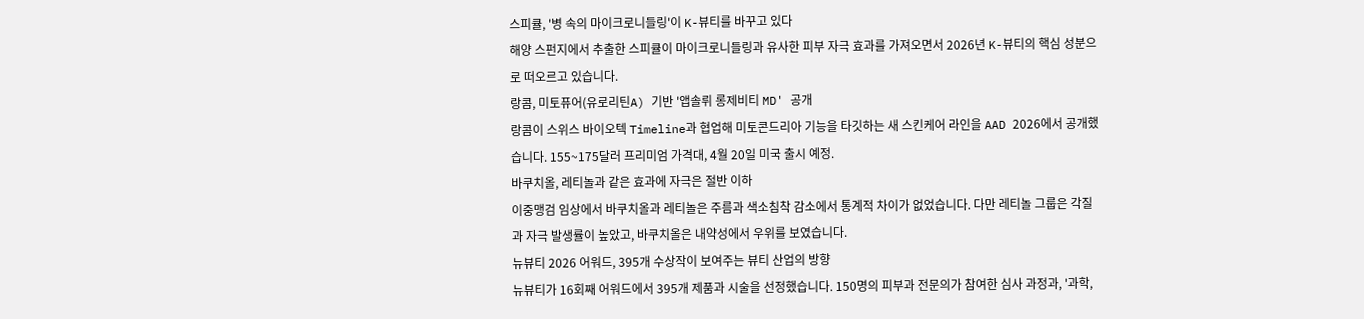스피큘, '병 속의 마이크로니들링'이 K-뷰티를 바꾸고 있다
해양 스펀지에서 추출한 스피큘이 마이크로니들링과 유사한 피부 자극 효과를 가져오면서 2026년 K-뷰티의 핵심 성분으로 떠오르고 있습니다.
랑콤, 미토퓨어(유로리틴A) 기반 '앱솔뤼 롱제비티 MD' 공개
랑콤이 스위스 바이오텍 Timeline과 협업해 미토콘드리아 기능을 타깃하는 새 스킨케어 라인을 AAD 2026에서 공개했습니다. 155~175달러 프리미엄 가격대, 4월 20일 미국 출시 예정.
바쿠치올, 레티놀과 같은 효과에 자극은 절반 이하
이중맹검 임상에서 바쿠치올과 레티놀은 주름과 색소침착 감소에서 통계적 차이가 없었습니다. 다만 레티놀 그룹은 각질과 자극 발생률이 높았고, 바쿠치올은 내약성에서 우위를 보였습니다.
뉴뷰티 2026 어워드, 395개 수상작이 보여주는 뷰티 산업의 방향
뉴뷰티가 16회째 어워드에서 395개 제품과 시술을 선정했습니다. 150명의 피부과 전문의가 참여한 심사 과정과, '과학,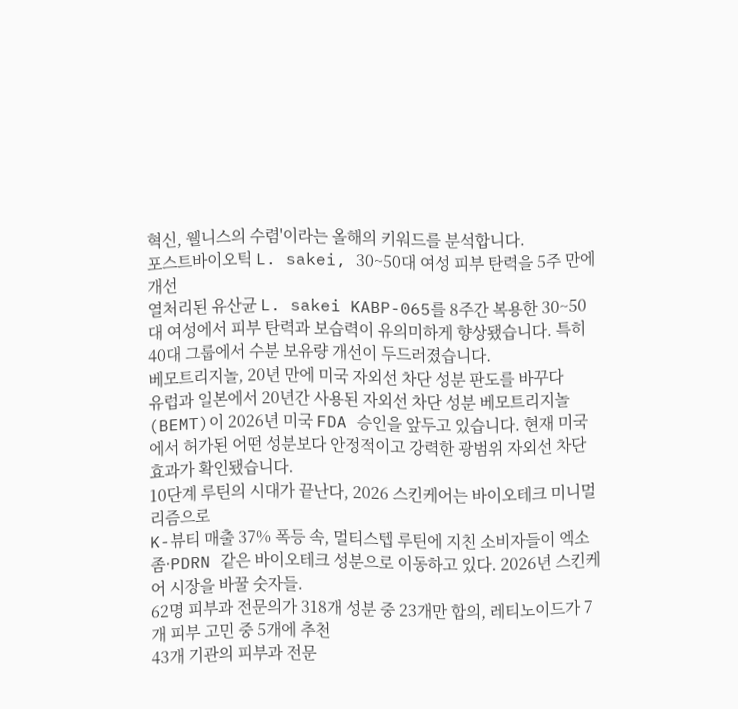혁신, 웰니스의 수렴'이라는 올해의 키워드를 분석합니다.
포스트바이오틱 L. sakei, 30~50대 여성 피부 탄력을 5주 만에 개선
열처리된 유산균 L. sakei KABP-065를 8주간 복용한 30~50대 여성에서 피부 탄력과 보습력이 유의미하게 향상됐습니다. 특히 40대 그룹에서 수분 보유량 개선이 두드러졌습니다.
베모트리지놀, 20년 만에 미국 자외선 차단 성분 판도를 바꾸다
유럽과 일본에서 20년간 사용된 자외선 차단 성분 베모트리지놀(BEMT)이 2026년 미국 FDA 승인을 앞두고 있습니다. 현재 미국에서 허가된 어떤 성분보다 안정적이고 강력한 광범위 자외선 차단 효과가 확인됐습니다.
10단계 루틴의 시대가 끝난다, 2026 스킨케어는 바이오테크 미니멀리즘으로
K-뷰티 매출 37% 폭등 속, 멀티스텝 루틴에 지친 소비자들이 엑소좀·PDRN 같은 바이오테크 성분으로 이동하고 있다. 2026년 스킨케어 시장을 바꿀 숫자들.
62명 피부과 전문의가 318개 성분 중 23개만 합의, 레티노이드가 7개 피부 고민 중 5개에 추천
43개 기관의 피부과 전문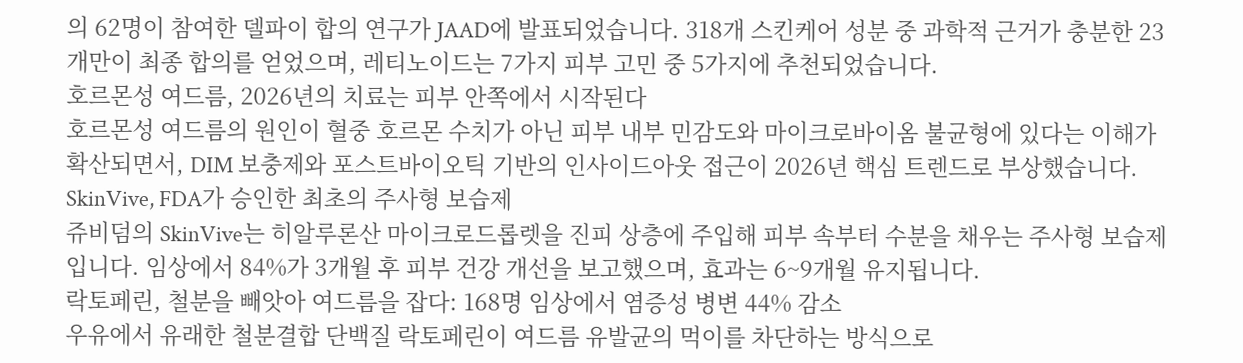의 62명이 참여한 델파이 합의 연구가 JAAD에 발표되었습니다. 318개 스킨케어 성분 중 과학적 근거가 충분한 23개만이 최종 합의를 얻었으며, 레티노이드는 7가지 피부 고민 중 5가지에 추천되었습니다.
호르몬성 여드름, 2026년의 치료는 피부 안쪽에서 시작된다
호르몬성 여드름의 원인이 혈중 호르몬 수치가 아닌 피부 내부 민감도와 마이크로바이옴 불균형에 있다는 이해가 확산되면서, DIM 보충제와 포스트바이오틱 기반의 인사이드아웃 접근이 2026년 핵심 트렌드로 부상했습니다.
SkinVive, FDA가 승인한 최초의 주사형 보습제
쥬비덤의 SkinVive는 히알루론산 마이크로드롭렛을 진피 상층에 주입해 피부 속부터 수분을 채우는 주사형 보습제입니다. 임상에서 84%가 3개월 후 피부 건강 개선을 보고했으며, 효과는 6~9개월 유지됩니다.
락토페린, 철분을 빼앗아 여드름을 잡다: 168명 임상에서 염증성 병변 44% 감소
우유에서 유래한 철분결합 단백질 락토페린이 여드름 유발균의 먹이를 차단하는 방식으로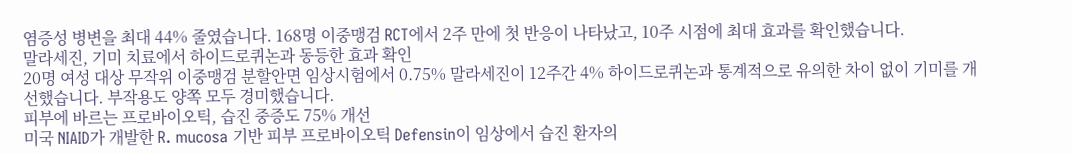염증성 병변을 최대 44% 줄였습니다. 168명 이중맹검 RCT에서 2주 만에 첫 반응이 나타났고, 10주 시점에 최대 효과를 확인했습니다.
말라세진, 기미 치료에서 하이드로퀴논과 동등한 효과 확인
20명 여성 대상 무작위 이중맹검 분할안면 임상시험에서 0.75% 말라세진이 12주간 4% 하이드로퀴논과 통계적으로 유의한 차이 없이 기미를 개선했습니다. 부작용도 양쪽 모두 경미했습니다.
피부에 바르는 프로바이오틱, 습진 중증도 75% 개선
미국 NIAID가 개발한 R. mucosa 기반 피부 프로바이오틱 Defensin이 임상에서 습진 환자의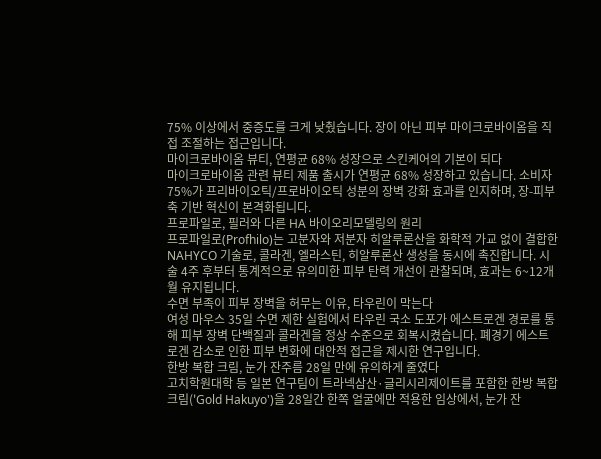75% 이상에서 중증도를 크게 낮췄습니다. 장이 아닌 피부 마이크로바이옴을 직접 조절하는 접근입니다.
마이크로바이옴 뷰티, 연평균 68% 성장으로 스킨케어의 기본이 되다
마이크로바이옴 관련 뷰티 제품 출시가 연평균 68% 성장하고 있습니다. 소비자 75%가 프리바이오틱/프로바이오틱 성분의 장벽 강화 효과를 인지하며, 장-피부 축 기반 혁신이 본격화됩니다.
프로파일로, 필러와 다른 HA 바이오리모델링의 원리
프로파일로(Profhilo)는 고분자와 저분자 히알루론산을 화학적 가교 없이 결합한 NAHYCO 기술로, 콜라겐, 엘라스틴, 히알루론산 생성을 동시에 촉진합니다. 시술 4주 후부터 통계적으로 유의미한 피부 탄력 개선이 관찰되며, 효과는 6~12개월 유지됩니다.
수면 부족이 피부 장벽을 허무는 이유, 타우린이 막는다
여성 마우스 35일 수면 제한 실험에서 타우린 국소 도포가 에스트로겐 경로를 통해 피부 장벽 단백질과 콜라겐을 정상 수준으로 회복시켰습니다. 폐경기 에스트로겐 감소로 인한 피부 변화에 대안적 접근을 제시한 연구입니다.
한방 복합 크림, 눈가 잔주름 28일 만에 유의하게 줄였다
고치학원대학 등 일본 연구팀이 트라넥삼산·글리시리제이트를 포함한 한방 복합 크림('Gold Hakuyo')을 28일간 한쪽 얼굴에만 적용한 임상에서, 눈가 잔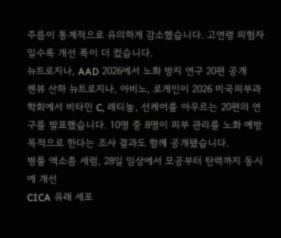주름이 통계적으로 유의하게 감소했습니다. 고연령 피험자일수록 개선 폭이 더 컸습니다.
뉴트로지나, AAD 2026에서 노화 방지 연구 20편 공개
켄뷰 산하 뉴트로지나, 아비노, 로게인이 2026 미국피부과학회에서 비타민 C, 레티놀, 선케어를 아우르는 20편의 연구를 발표했습니다. 10명 중 8명이 피부 관리를 노화 예방 목적으로 한다는 조사 결과도 함께 공개됐습니다.
병풀 엑소좀 세럼, 28일 임상에서 모공부터 탄력까지 동시에 개선
CICA 유래 세포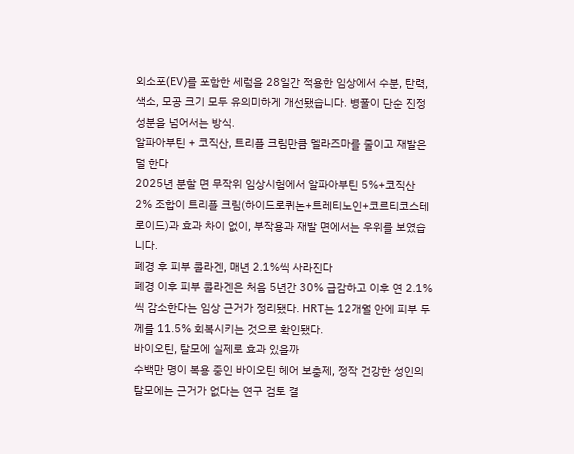외소포(EV)를 포함한 세럼을 28일간 적용한 임상에서 수분, 탄력, 색소, 모공 크기 모두 유의미하게 개선됐습니다. 병풀이 단순 진정 성분을 넘어서는 방식.
알파아부틴 + 코직산, 트리플 크림만큼 멜라즈마를 줄이고 재발은 덜 한다
2025년 분할 면 무작위 임상시험에서 알파아부틴 5%+코직산 2% 조합이 트리플 크림(하이드로퀴논+트레티노인+코르티코스테로이드)과 효과 차이 없이, 부작용과 재발 면에서는 우위를 보였습니다.
폐경 후 피부 콜라겐, 매년 2.1%씩 사라진다
폐경 이후 피부 콜라겐은 처음 5년간 30% 급감하고 이후 연 2.1%씩 감소한다는 임상 근거가 정리됐다. HRT는 12개월 안에 피부 두께를 11.5% 회복시키는 것으로 확인됐다.
바이오틴, 탈모에 실제로 효과 있을까
수백만 명이 복용 중인 바이오틴 헤어 보충제, 정작 건강한 성인의 탈모에는 근거가 없다는 연구 검토 결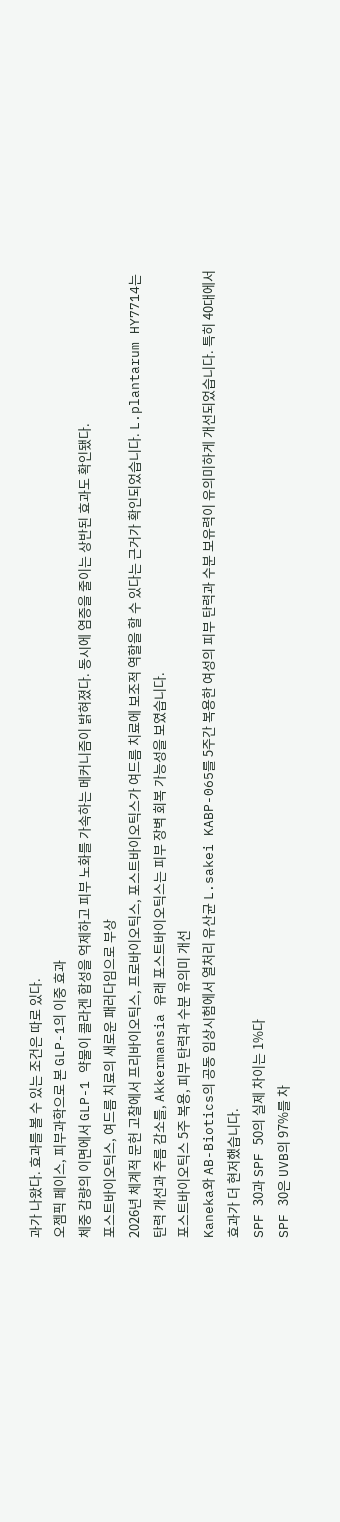과가 나왔다. 효과를 볼 수 있는 조건은 따로 있다.
오젬픽 페이스, 피부과학으로 본 GLP-1의 이중 효과
체중 감량의 이면에서 GLP-1 약물이 콜라겐 합성을 억제하고 피부 노화를 가속하는 메커니즘이 밝혀졌다. 동시에 염증을 줄이는 상반된 효과도 확인됐다.
포스트바이오틱스, 여드름 치료의 새로운 패러다임으로 부상
2026년 체계적 문헌 고찰에서 프리바이오틱스, 프로바이오틱스, 포스트바이오틱스가 여드름 치료에 보조적 역할을 할 수 있다는 근거가 확인되었습니다. L.plantarum HY7714는 탄력 개선과 주름 감소를, Akkermansia 유래 포스트바이오틱스는 피부 장벽 회복 가능성을 보였습니다.
포스트바이오틱스 5주 복용, 피부 탄력과 수분 유의미 개선
Kaneka와 AB-Biotics의 공동 임상시험에서 열처리 유산균 L.sakei KABP-065를 5주간 복용한 여성의 피부 탄력과 수분 보유력이 유의미하게 개선되었습니다. 특히 40대에서 효과가 더 현저했습니다.
SPF 30과 SPF 50의 실제 차이는 1%다
SPF 30은 UVB의 97%를 차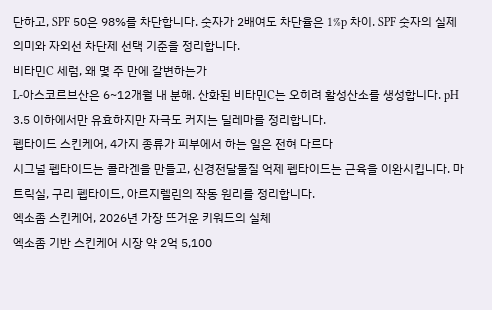단하고, SPF 50은 98%를 차단합니다. 숫자가 2배여도 차단율은 1%p 차이. SPF 숫자의 실제 의미와 자외선 차단제 선택 기준을 정리합니다.
비타민C 세럼, 왜 몇 주 만에 갈변하는가
L-아스코르브산은 6~12개월 내 분해. 산화된 비타민C는 오히려 활성산소를 생성합니다. pH 3.5 이하에서만 유효하지만 자극도 커지는 딜레마를 정리합니다.
펩타이드 스킨케어, 4가지 종류가 피부에서 하는 일은 전혀 다르다
시그널 펩타이드는 콜라겐을 만들고, 신경전달물질 억제 펩타이드는 근육을 이완시킵니다. 마트릭실, 구리 펩타이드, 아르지렐린의 작동 원리를 정리합니다.
엑소좀 스킨케어, 2026년 가장 뜨거운 키워드의 실체
엑소좀 기반 스킨케어 시장 약 2억 5,100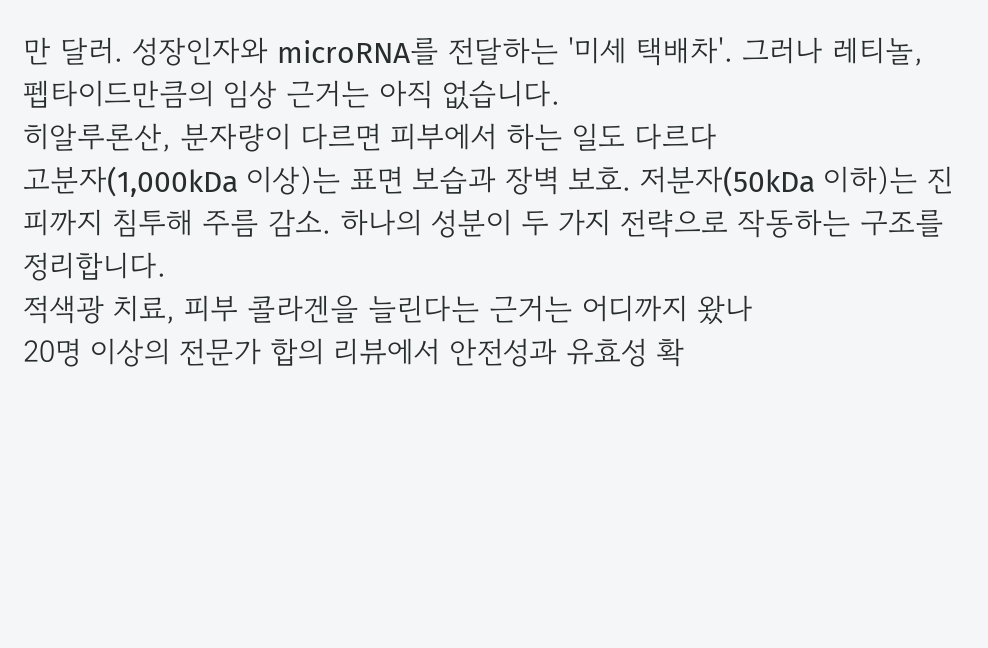만 달러. 성장인자와 microRNA를 전달하는 '미세 택배차'. 그러나 레티놀, 펩타이드만큼의 임상 근거는 아직 없습니다.
히알루론산, 분자량이 다르면 피부에서 하는 일도 다르다
고분자(1,000kDa 이상)는 표면 보습과 장벽 보호. 저분자(50kDa 이하)는 진피까지 침투해 주름 감소. 하나의 성분이 두 가지 전략으로 작동하는 구조를 정리합니다.
적색광 치료, 피부 콜라겐을 늘린다는 근거는 어디까지 왔나
20명 이상의 전문가 합의 리뷰에서 안전성과 유효성 확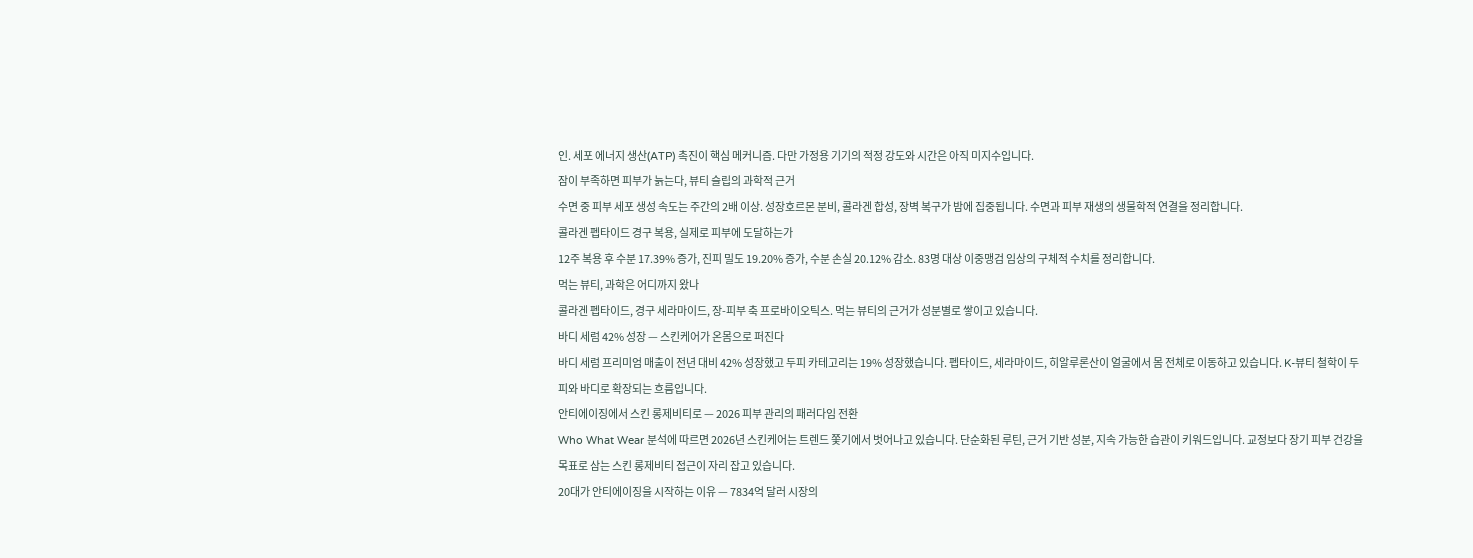인. 세포 에너지 생산(ATP) 촉진이 핵심 메커니즘. 다만 가정용 기기의 적정 강도와 시간은 아직 미지수입니다.
잠이 부족하면 피부가 늙는다, 뷰티 슬립의 과학적 근거
수면 중 피부 세포 생성 속도는 주간의 2배 이상. 성장호르몬 분비, 콜라겐 합성, 장벽 복구가 밤에 집중됩니다. 수면과 피부 재생의 생물학적 연결을 정리합니다.
콜라겐 펩타이드 경구 복용, 실제로 피부에 도달하는가
12주 복용 후 수분 17.39% 증가, 진피 밀도 19.20% 증가, 수분 손실 20.12% 감소. 83명 대상 이중맹검 임상의 구체적 수치를 정리합니다.
먹는 뷰티, 과학은 어디까지 왔나
콜라겐 펩타이드, 경구 세라마이드, 장-피부 축 프로바이오틱스. 먹는 뷰티의 근거가 성분별로 쌓이고 있습니다.
바디 세럼 42% 성장 — 스킨케어가 온몸으로 퍼진다
바디 세럼 프리미엄 매출이 전년 대비 42% 성장했고 두피 카테고리는 19% 성장했습니다. 펩타이드, 세라마이드, 히알루론산이 얼굴에서 몸 전체로 이동하고 있습니다. K-뷰티 철학이 두피와 바디로 확장되는 흐름입니다.
안티에이징에서 스킨 롱제비티로 — 2026 피부 관리의 패러다임 전환
Who What Wear 분석에 따르면 2026년 스킨케어는 트렌드 쫓기에서 벗어나고 있습니다. 단순화된 루틴, 근거 기반 성분, 지속 가능한 습관이 키워드입니다. 교정보다 장기 피부 건강을 목표로 삼는 스킨 롱제비티 접근이 자리 잡고 있습니다.
20대가 안티에이징을 시작하는 이유 — 7834억 달러 시장의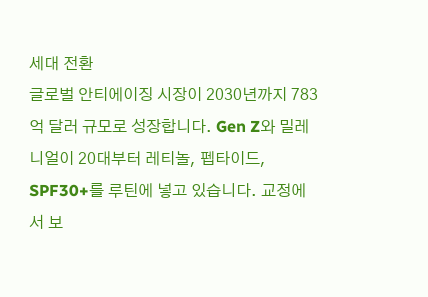세대 전환
글로벌 안티에이징 시장이 2030년까지 783억 달러 규모로 성장합니다. Gen Z와 밀레니얼이 20대부터 레티놀, 펩타이드, SPF30+를 루틴에 넣고 있습니다. 교정에서 보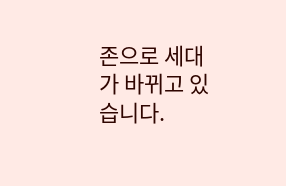존으로 세대가 바뀌고 있습니다.